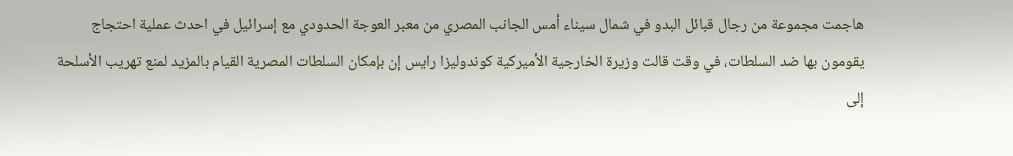هاجمت مجموعة من رجال قبائل البدو في شمال سيناء أمس الجانب المصري من معبر العوجة الحدودي مع إسرائيل في احدث عملية احتجاج يقومون بها ضد السلطات، في وقت قالت وزيرة الخارجية الأميركية كوندوليزا رايس إن بإمكان السلطات المصرية القيام بالمزيد لمنع تهريب الأسلحة إلى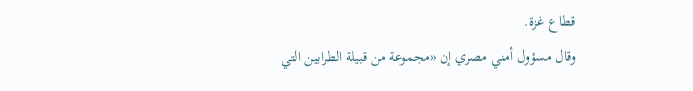قطاع غزة.
وقال مسؤول أمني مصري إن «مجموعة من قبيلة الطرابين التي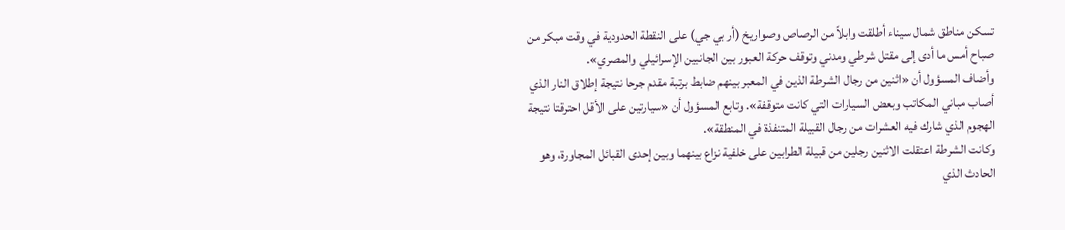تسكن مناطق شمال سيناء أطلقت وابلاً من الرصاص وصواريخ (أر بي جي) على النقطة الحدودية في وقت مبكر من صباح أمس ما أدى إلى مقتل شرطي ومدني وتوقف حركة العبور بين الجانبين الإسرائيلي والمصري».
وأضاف المسؤول أن «اثنين من رجال الشرطة الذين في المعبر بينهم ضابط برتبة مقدم جرحا نتيجة إطلاق النار الذي أصاب مباني المكاتب وبعض السيارات التي كانت متوقفة». وتابع المسؤول أن «سيارتين على الأقل احترقتا نتيجة الهجوم الذي شارك فيه العشرات من رجال القبيلة المتنفذة في المنطقة».
وكانت الشرطة اعتقلت الاثنين رجلين من قبيلة الطرابين على خلفية نزاع بينهما وبين إحدى القبائل المجاورة، وهو الحادث الذي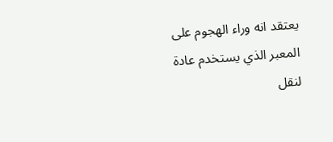يعتقد انه وراء الهجوم على المعبر الذي يستخدم عادة لنقل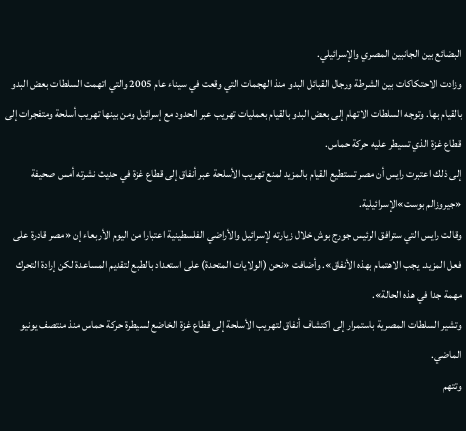البضائع بين الجانبين المصري والإسرائيلي.
وزادت الاحتكاكات بين الشرطة ورجال القبائل البدو منذ الهجمات التي وقعت في سيناء عام 2005 والتي اتهمت السلطات بعض البدو بالقيام بها. وتوجه السلطات الاتهام إلى بعض البدو بالقيام بعمليات تهريب عبر الحدود مع إسرائيل ومن بينها تهريب أسلحة ومتفجرات إلى قطاع غزة الذي تسيطر عليه حركة حماس.
إلى ذلك اعتبرت رايس أن مصر تستطيع القيام بالمزيد لمنع تهريب الأسلحة عبر أنفاق إلى قطاع غزة في حديث نشرته أمس صحيفة «جيروزالم بوست»الإسرائيلية.
وقالت رايس التي سترافق الرئيس جورج بوش خلال زيارته لإسرائيل والأراضي الفلسطينية اعتبارا من اليوم الأربعاء إن «مصر قادرة على فعل المزيد. يجب الاهتمام بهذه الأنفاق». وأضافت «نحن (الولايات المتحدة) على استعداد بالطبع لتقديم المساعدة لكن إرادة التحرك مهمة جدا في هذه الحالة».
وتشير السلطات المصرية باستمرار إلى اكتشاف أنفاق لتهريب الأسلحة إلى قطاع غزة الخاضع لسيطرة حركة حماس منذ منتصف يونيو الماضي.
وتتهم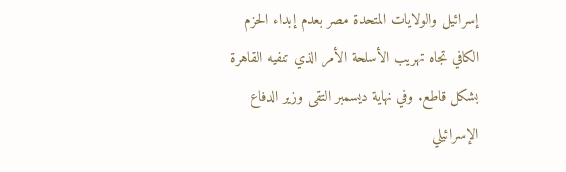إسرائيل والولايات المتحدة مصر بعدم إبداء الحزم الكافي تجاه تهريب الأسلحة الأمر الذي تنفيه القاهرة بشكل قاطع. وفي نهاية ديسمبر التقى وزير الدفاع الإسرائيلي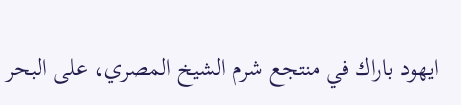ايهود باراك في منتجع شرم الشيخ المصري، على البحر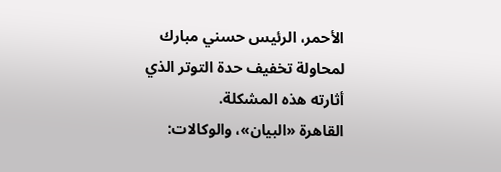الأحمر، الرئيس حسني مبارك لمحاولة تخفيف حدة التوتر الذي أثارته هذه المشكلة.
القاهرة «البيان»، والوكالات: